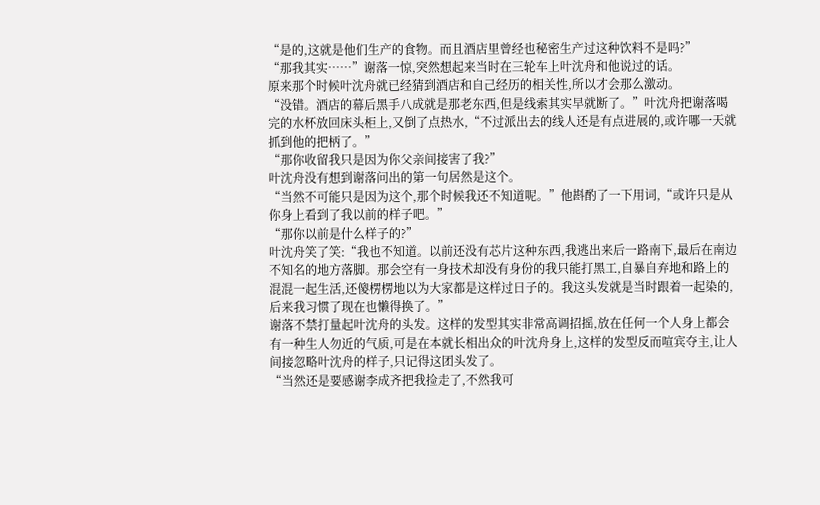“是的,这就是他们生产的食物。而且酒店里曾经也秘密生产过这种饮料不是吗?”
“那我其实……”谢落一惊,突然想起来当时在三轮车上叶沈舟和他说过的话。
原来那个时候叶沈舟就已经猜到酒店和自己经历的相关性,所以才会那么激动。
“没错。酒店的幕后黑手八成就是那老东西,但是线索其实早就断了。”叶沈舟把谢落喝完的水杯放回床头柜上,又倒了点热水,“不过派出去的线人还是有点进展的,或许哪一天就抓到他的把柄了。”
“那你收留我只是因为你父亲间接害了我?”
叶沈舟没有想到谢落问出的第一句居然是这个。
“当然不可能只是因为这个,那个时候我还不知道呢。”他斟酌了一下用词,“或许只是从你身上看到了我以前的样子吧。”
“那你以前是什么样子的?”
叶沈舟笑了笑:“我也不知道。以前还没有芯片这种东西,我逃出来后一路南下,最后在南边不知名的地方落脚。那会空有一身技术却没有身份的我只能打黑工,自暴自弃地和路上的混混一起生活,还傻楞楞地以为大家都是这样过日子的。我这头发就是当时跟着一起染的,后来我习惯了现在也懒得换了。”
谢落不禁打量起叶沈舟的头发。这样的发型其实非常高调招摇,放在任何一个人身上都会有一种生人勿近的气质,可是在本就长相出众的叶沈舟身上,这样的发型反而喧宾夺主,让人间接忽略叶沈舟的样子,只记得这团头发了。
“当然还是要感谢李成齐把我捡走了,不然我可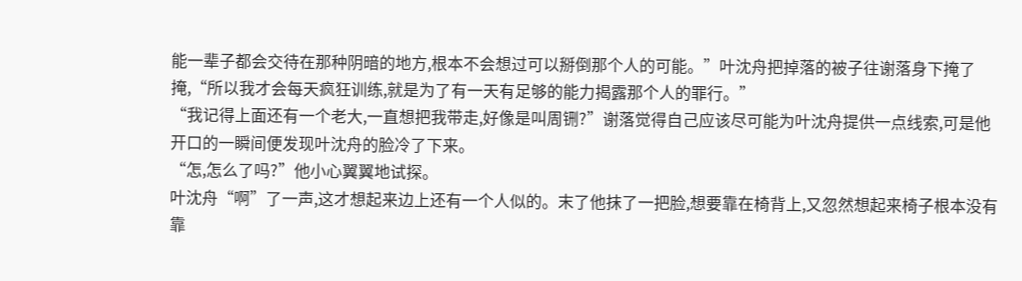能一辈子都会交待在那种阴暗的地方,根本不会想过可以掰倒那个人的可能。”叶沈舟把掉落的被子往谢落身下掩了掩,“所以我才会每天疯狂训练,就是为了有一天有足够的能力揭露那个人的罪行。”
“我记得上面还有一个老大,一直想把我带走,好像是叫周铏?”谢落觉得自己应该尽可能为叶沈舟提供一点线索,可是他开口的一瞬间便发现叶沈舟的脸冷了下来。
“怎,怎么了吗?”他小心翼翼地试探。
叶沈舟“啊”了一声,这才想起来边上还有一个人似的。末了他抹了一把脸,想要靠在椅背上,又忽然想起来椅子根本没有靠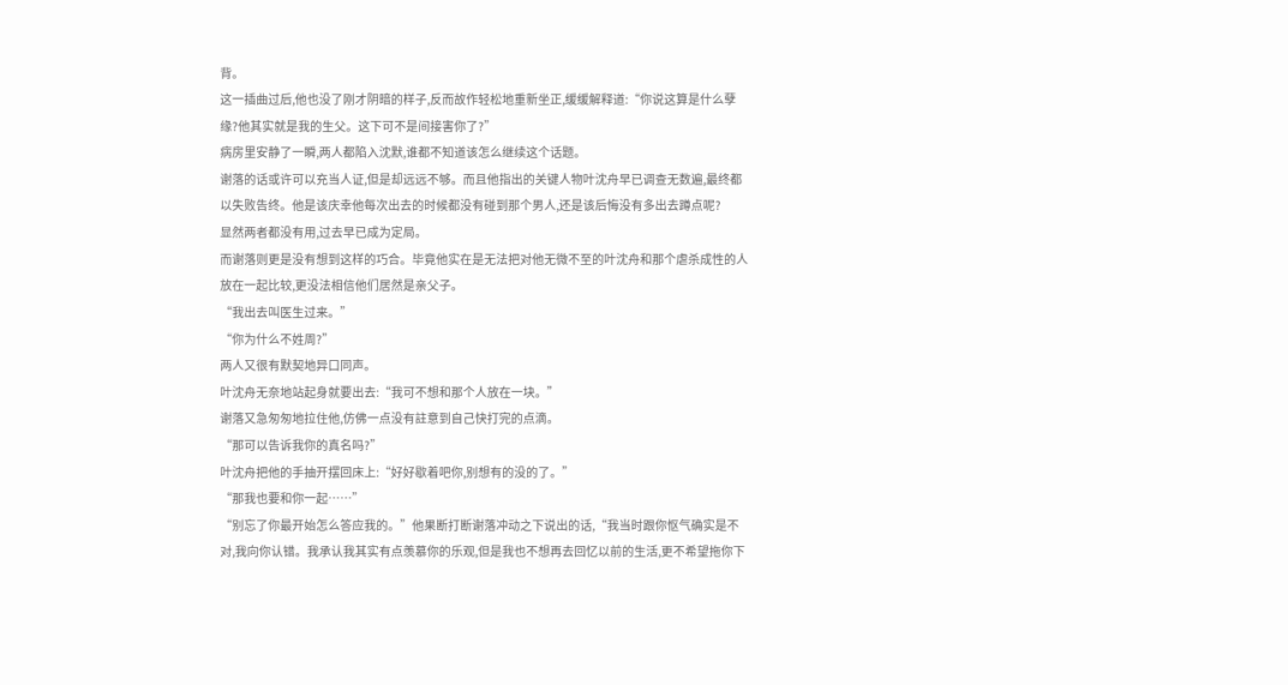背。
这一插曲过后,他也没了刚才阴暗的样子,反而故作轻松地重新坐正,缓缓解释道:“你说这算是什么孽缘?他其实就是我的生父。这下可不是间接害你了?”
病房里安静了一瞬,两人都陷入沈默,谁都不知道该怎么继续这个话题。
谢落的话或许可以充当人证,但是却远远不够。而且他指出的关键人物叶沈舟早已调查无数遍,最终都以失败告终。他是该庆幸他每次出去的时候都没有碰到那个男人,还是该后悔没有多出去蹲点呢?
显然两者都没有用,过去早已成为定局。
而谢落则更是没有想到这样的巧合。毕竟他实在是无法把对他无微不至的叶沈舟和那个虐杀成性的人放在一起比较,更没法相信他们居然是亲父子。
“我出去叫医生过来。”
“你为什么不姓周?”
两人又很有默契地异口同声。
叶沈舟无奈地站起身就要出去:“我可不想和那个人放在一块。”
谢落又急匆匆地拉住他,仿佛一点没有註意到自己快打完的点滴。
“那可以告诉我你的真名吗?”
叶沈舟把他的手抽开摆回床上:“好好歇着吧你,别想有的没的了。”
“那我也要和你一起……”
“别忘了你最开始怎么答应我的。”他果断打断谢落冲动之下说出的话,“我当时跟你怄气确实是不对,我向你认错。我承认我其实有点羡慕你的乐观,但是我也不想再去回忆以前的生活,更不希望拖你下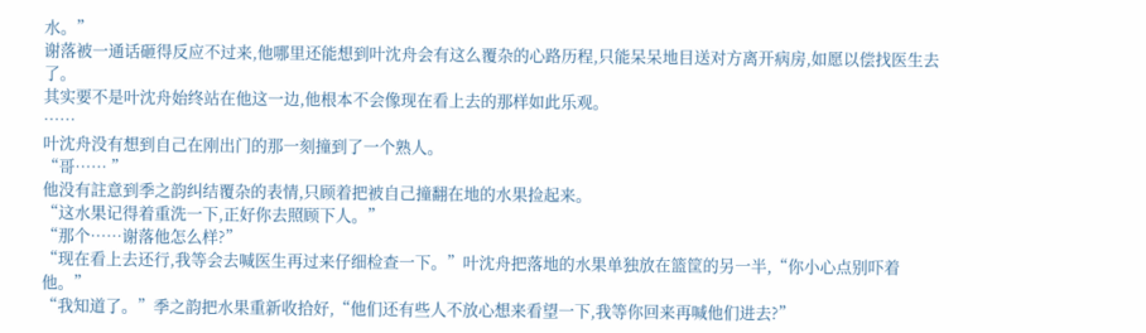水。”
谢落被一通话砸得反应不过来,他哪里还能想到叶沈舟会有这么覆杂的心路历程,只能呆呆地目送对方离开病房,如愿以偿找医生去了。
其实要不是叶沈舟始终站在他这一边,他根本不会像现在看上去的那样如此乐观。
……
叶沈舟没有想到自己在刚出门的那一刻撞到了一个熟人。
“哥…… ”
他没有註意到季之韵纠结覆杂的表情,只顾着把被自己撞翻在地的水果捡起来。
“这水果记得着重洗一下,正好你去照顾下人。”
“那个……谢落他怎么样?”
“现在看上去还行,我等会去喊医生再过来仔细检查一下。”叶沈舟把落地的水果单独放在篮筐的另一半,“你小心点别吓着他。”
“我知道了。”季之韵把水果重新收拾好,“他们还有些人不放心想来看望一下,我等你回来再喊他们进去?”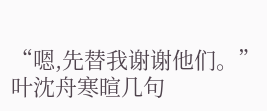“嗯,先替我谢谢他们。”
叶沈舟寒暄几句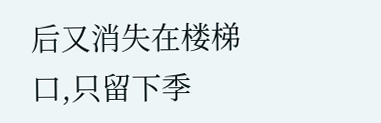后又消失在楼梯口,只留下季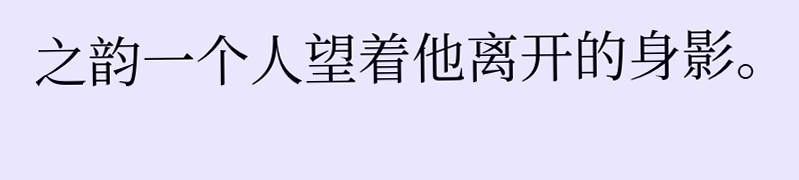之韵一个人望着他离开的身影。